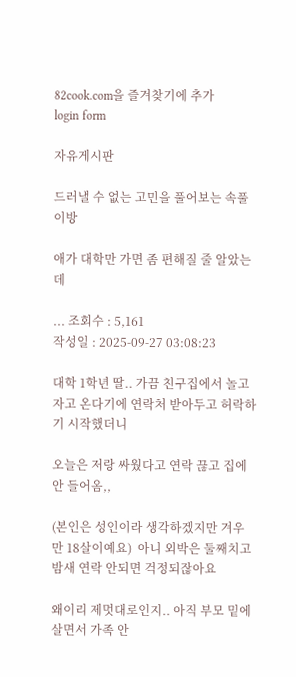82cook.com을 즐겨찾기에 추가
login form

자유게시판

드러낼 수 없는 고민을 풀어보는 속풀이방

애가 대학만 가면 좀 편해질 줄 알았는데

... 조회수 : 5,161
작성일 : 2025-09-27 03:08:23

대학 1학년 딸.. 가끔 친구집에서 놀고 자고 온다기에 연락처 받아두고 허락하기 시작했더니

오늘은 저랑 싸웠다고 연락 끊고 집에 안 들어옴,,

(본인은 성인이라 생각하겠지만 겨우 만 18살이예요)  아니 외박은 둘째치고 밤새 연락 안되면 걱정되잖아요

왜이리 제멋대로인지.. 아직 부모 밑에 살면서 가족 안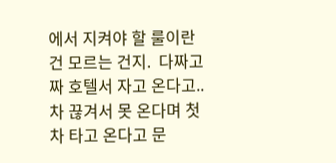에서 지켜야 할 룰이란 건 모르는 건지.  다짜고짜 호텔서 자고 온다고.. 차 끊겨서 못 온다며 첫 차 타고 온다고 문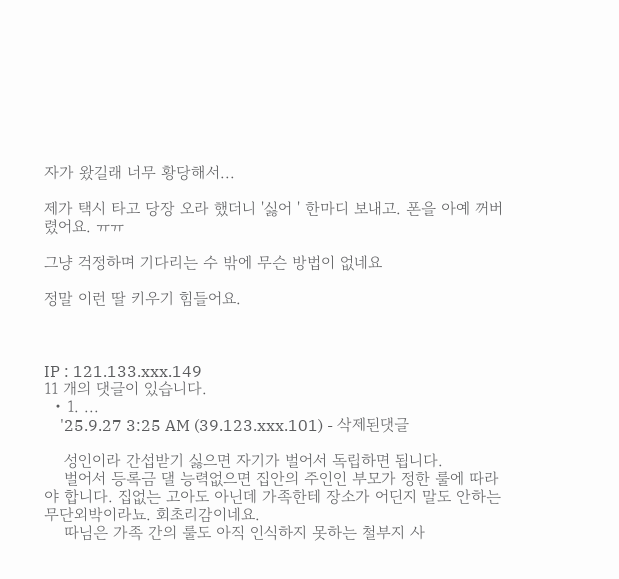자가 왔길래 너무 황당해서...

제가 택시 타고 당장 오라 했더니 '싫어 ' 한마디 보내고. 폰을 아예 꺼버렸어요. ㅠㅠ

그냥 걱정하며 기다리는 수 밖에 무슨 방법이 없네요

정말 이런 딸 키우기 힘들어요.



IP : 121.133.xxx.149
11 개의 댓글이 있습니다.
  • 1. ...
    '25.9.27 3:25 AM (39.123.xxx.101) - 삭제된댓글

    성인이라 간섭받기 싫으면 자기가 벌어서 독립하면 됩니다.
    벌어서 등록금 댈 능력없으면 집안의 주인인 부모가 정한 룰에 따라야 합니다. 집없는 고아도 아닌데 가족한테 장소가 어딘지 말도 안하는 무단외박이라뇨. 회초리감이네요.
    따님은 가족 간의 룰도 아직 인식하지 못하는 철부지 사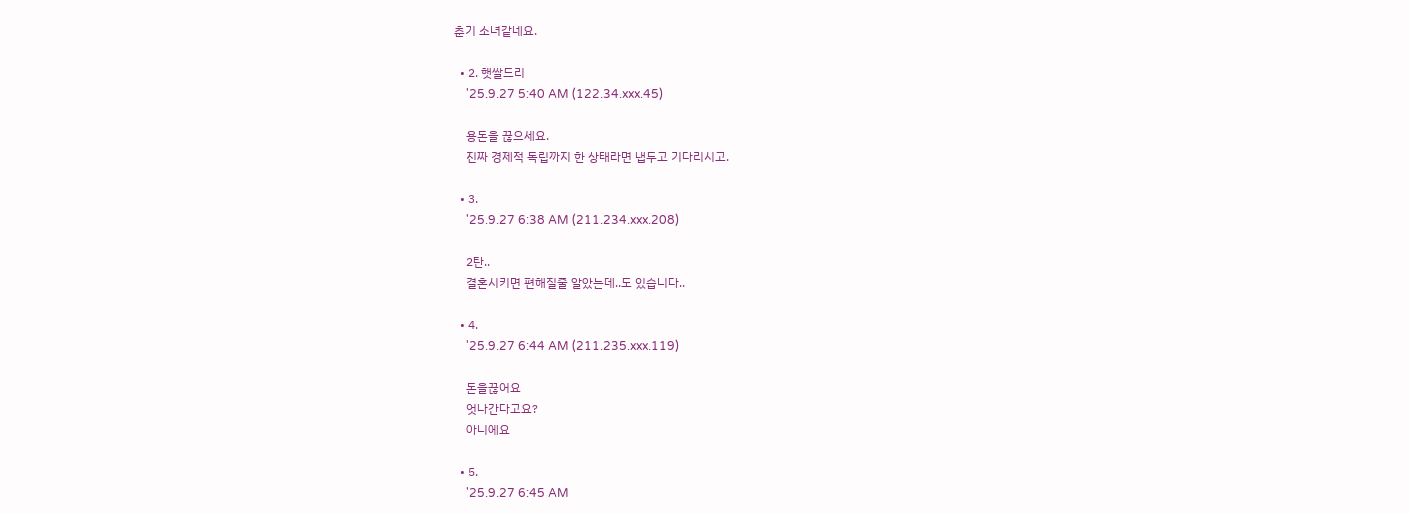춘기 소녀같네요.

  • 2. 햇쌀드리
    '25.9.27 5:40 AM (122.34.xxx.45)

    용돈을 끊으세요.
    진짜 경제적 독립까지 한 상태라면 냅두고 기다리시고.

  • 3.
    '25.9.27 6:38 AM (211.234.xxx.208)

    2탄..
    결혼시키면 편해질줄 알았는데..도 있습니다..

  • 4.
    '25.9.27 6:44 AM (211.235.xxx.119)

    돈을끊어요
    엇나간다고요?
    아니에요

  • 5.
    '25.9.27 6:45 AM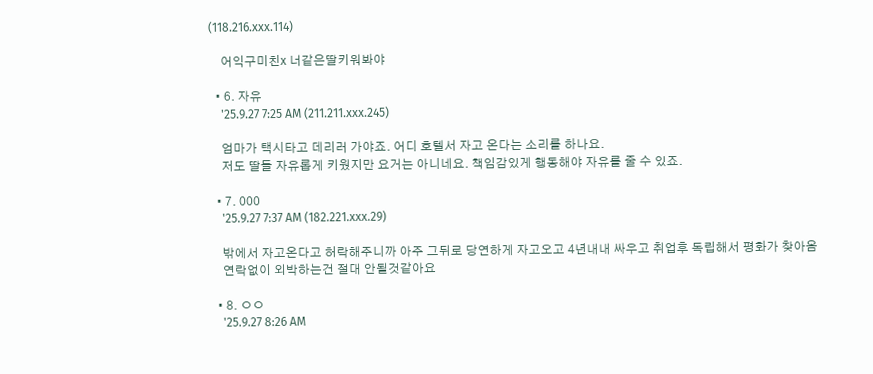(118.216.xxx.114)

    어익구미친x 너같은딸키워봐야

  • 6. 자유
    '25.9.27 7:25 AM (211.211.xxx.245)

    엄마가 택시타고 데리러 가야죠. 어디 호텔서 자고 온다는 소리를 하나요.
    저도 딸들 자유롭게 키웠지만 요거는 아니네요. 책임감있게 행동해야 자유를 줄 수 있죠.

  • 7. 000
    '25.9.27 7:37 AM (182.221.xxx.29)

    밖에서 자고온다고 허락해주니까 아주 그뒤로 당연하게 자고오고 4년내내 싸우고 취업후 독립해서 평화가 찾아옴
    연락없이 외박하는건 절대 안될것같아요

  • 8. ㅇㅇ
    '25.9.27 8:26 AM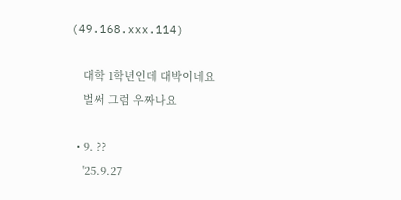(49.168.xxx.114)

    대학 1학년인데 대박이네요
    벌써 그럼 우짜나요

  • 9. ??
    '25.9.27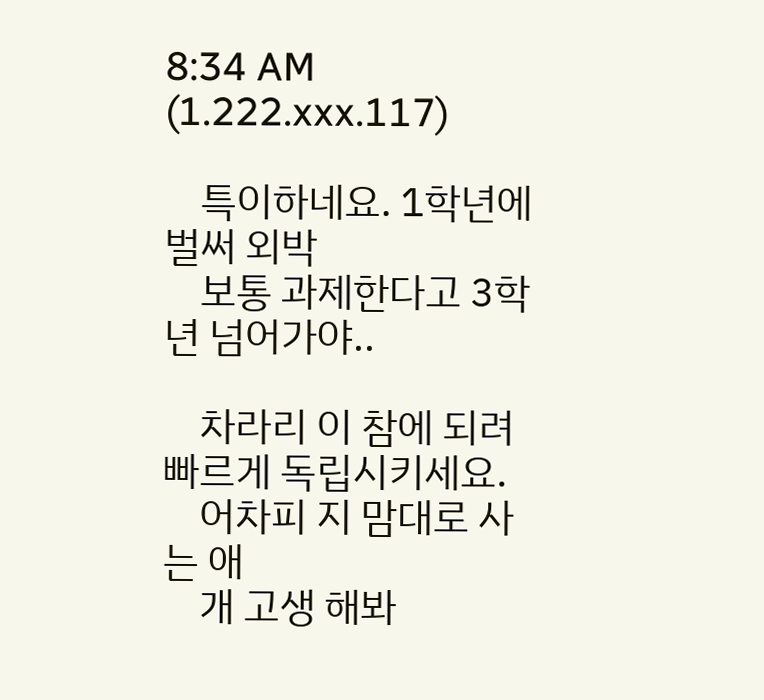8:34 AM (1.222.xxx.117)

    특이하네요. 1학년에 벌써 외박
    보통 과제한다고 3학년 넘어가야..

    차라리 이 참에 되려 빠르게 독립시키세요.
    어차피 지 맘대로 사는 애
    개 고생 해봐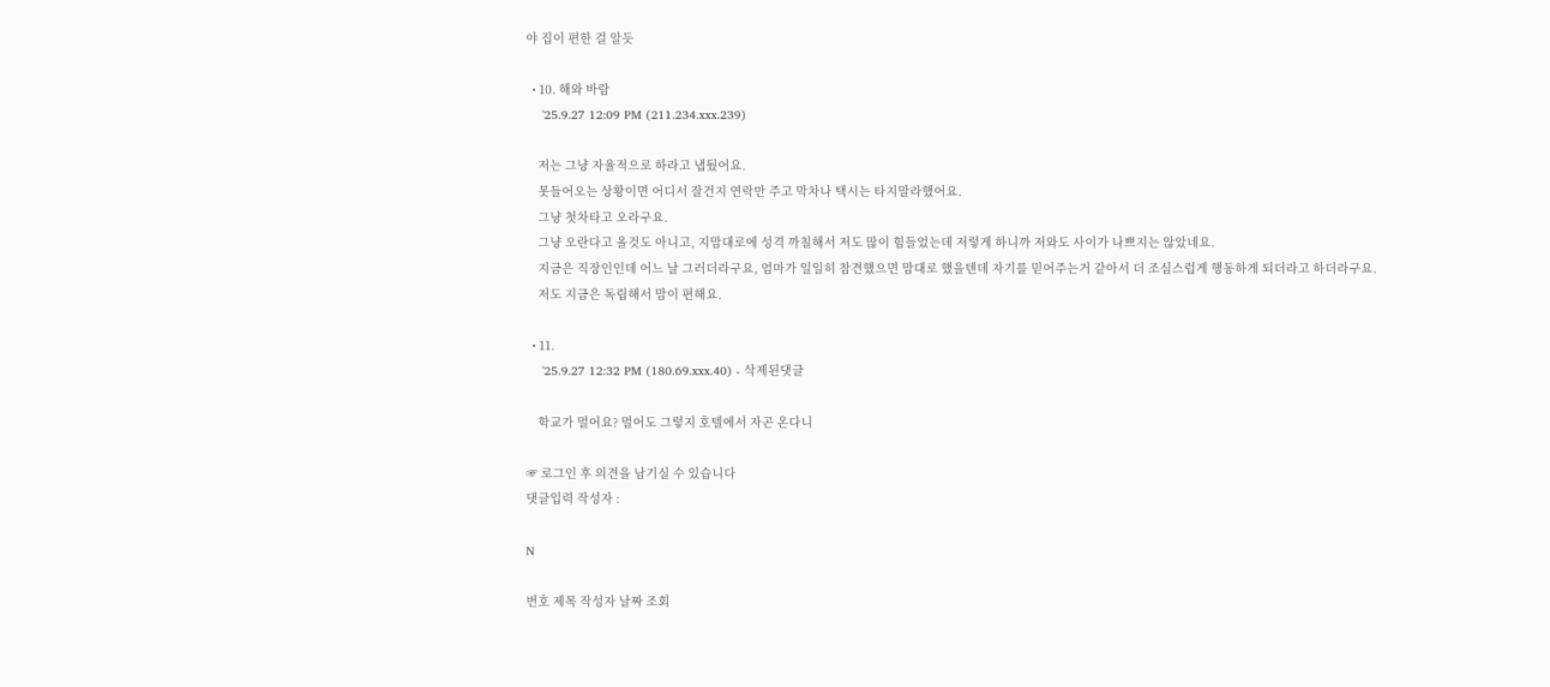야 집이 편한 걸 알듯

  • 10. 해와 바람
    '25.9.27 12:09 PM (211.234.xxx.239)

    저는 그냥 자율적으로 하라고 냅뒀어요.
    못들어오는 상황이면 어디서 잘건지 연락만 주고 막차나 택시는 타지말라했어요.
    그냥 첫차타고 오라구요.
    그냥 오란다고 올것도 아니고, 지맘대로에 성격 까칠해서 저도 많이 힘들었는데 저렇게 하니까 저와도 사이가 나쁘지는 않았네요.
    지금은 직장인인데 어느 날 그러더라구요, 엄마가 일일히 참견했으면 맘대로 했을텐데 자기를 믿어주는거 같아서 더 조심스럽게 행동하게 되더라고 하더라구요.
    저도 지금은 독립해서 맘이 편해요.

  • 11.
    '25.9.27 12:32 PM (180.69.xxx.40) - 삭제된댓글

    학교가 멀어요? 멀어도 그렇지 호텔에서 자곤 온다니

☞ 로그인 후 의견을 남기실 수 있습니다
댓글입력 작성자 :

N

번호 제목 작성자 날짜 조회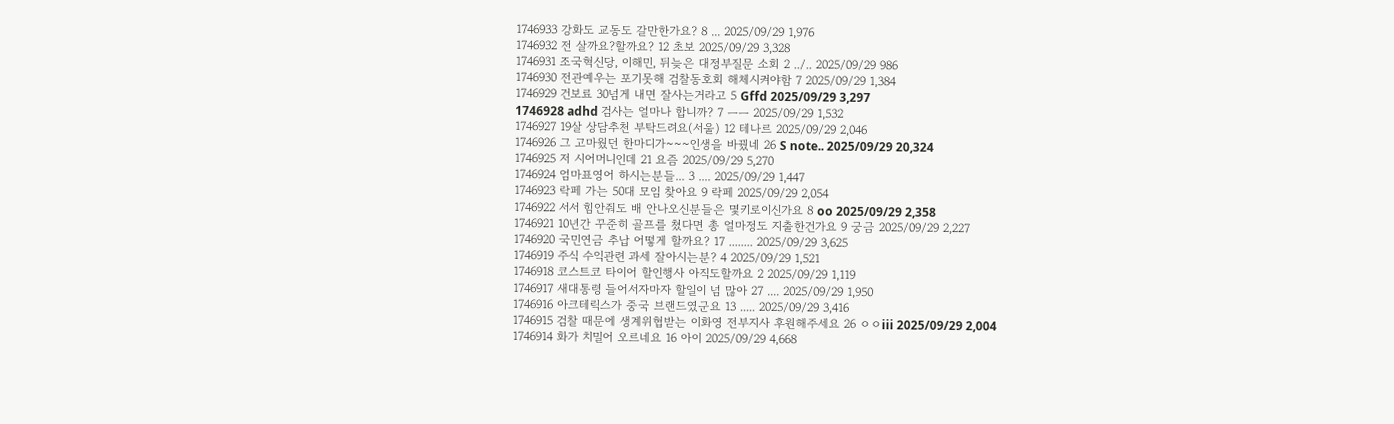1746933 강화도 교동도 갈만한가요? 8 ... 2025/09/29 1,976
1746932 전 살까요?할까요? 12 초보 2025/09/29 3,328
1746931 조국혁신당, 이해민, 뒤늦은 대정부질문 소회 2 ../.. 2025/09/29 986
1746930 전관예우는 포기못해 검찰동호회 해체시켜야함 7 2025/09/29 1,384
1746929 건보료 30넘게 내면 잘사는거라고 5 Gffd 2025/09/29 3,297
1746928 adhd 검사는 얼마나 합니까? 7 ㅡㅡ 2025/09/29 1,532
1746927 19살 상담추천 부탁드려요(서울) 12 테나르 2025/09/29 2,046
1746926 그 고마웠던 한마디가~~~인생을 바꿨네 26 S note.. 2025/09/29 20,324
1746925 저 시어머니인데 21 요즘 2025/09/29 5,270
1746924 엄마표영어 하시는분들... 3 .... 2025/09/29 1,447
1746923 락페 가는 50대 모임 찾아요 9 락페 2025/09/29 2,054
1746922 서서 힘안줘도 배 안나오신분들은 몇키로이신가요 8 oo 2025/09/29 2,358
1746921 10년간 꾸준히 골프를 쳤다면 총 얼마정도 지출한건가요 9 궁금 2025/09/29 2,227
1746920 국민연금 추납 어떻게 할까요? 17 ........ 2025/09/29 3,625
1746919 주식 수익관련 과세 잘아시는분? 4 2025/09/29 1,521
1746918 코스트코 타이어 할인행사 아직도할까요 2 2025/09/29 1,119
1746917 새대통령 들어서자마자 할일이 넘 많아 27 .... 2025/09/29 1,950
1746916 아크테릭스가 중국 브랜드였군요 13 ..... 2025/09/29 3,416
1746915 검찰 때문에 생계위협받는 이화영 전부지사 후원해주세요 26 ㅇㅇiii 2025/09/29 2,004
1746914 화가 치밀어 오르네요 16 아이 2025/09/29 4,668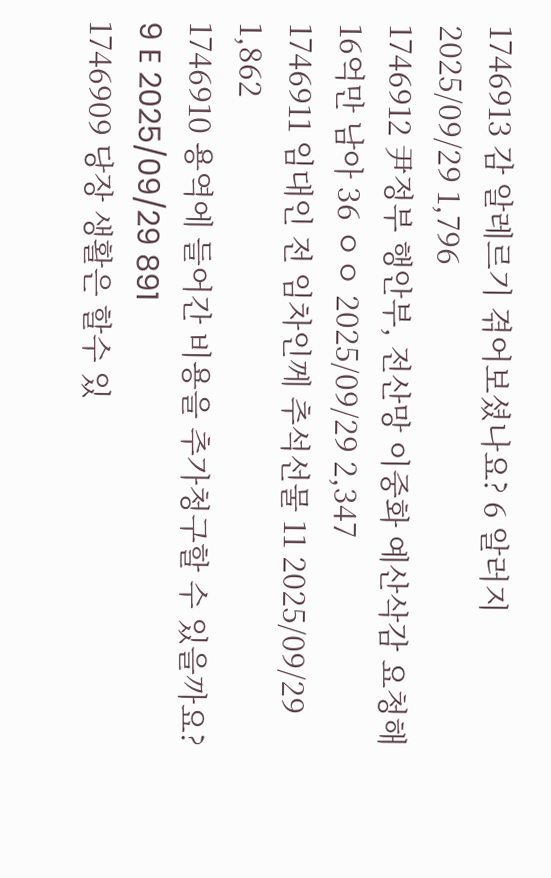1746913 감 알레르기 겪어보셨나요? 6 알러지 2025/09/29 1,796
1746912 尹정부 행안부, 전산망 이중화 예산삭감 요청해 16억만 남아 36 ㅇㅇ 2025/09/29 2,347
1746911 임대인 전 임차인께 추석선물 11 2025/09/29 1,862
1746910 용역에 들어간 비용을 추가청구할 수 있을까요? 9 E 2025/09/29 891
1746909 당장 생활은 할수 있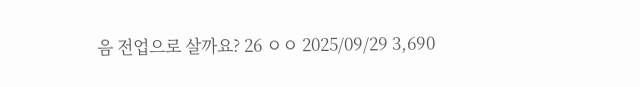음 전업으로 살까요? 26 ㅇㅇ 2025/09/29 3,690